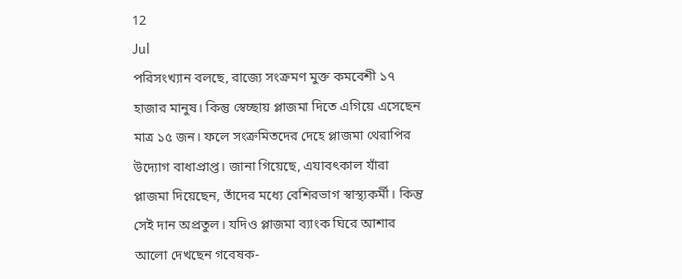12
Jul
পরিসংখ্যান বলছে, রাজ্যে সংক্রমণ মুক্ত কমবেশী ১৭ হাজার মানুষ। কিন্তু স্বেচ্ছায় প্লাজমা দিতে এগিয়ে এসেছেন মাত্র ১৫ জন। ফলে সংক্রমিতদের দেহে প্লাজমা থেরাপির উদ্যোগ বাধাপ্রাপ্ত। জানা গিয়েছে, এযাবৎকাল যাঁরা প্লাজমা দিয়েছেন, তাঁদের মধ্যে বেশিরভাগ স্বাস্থ্যকর্মী। কিন্তু সেই দান অপ্রতুল। যদিও প্লাজমা ব্যাংক ঘিরে আশার আলো দেখছেন গবেষক-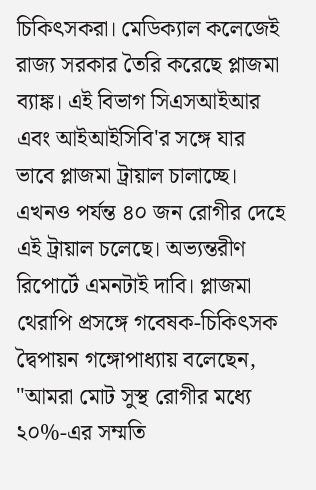চিকিৎসকরা। মেডিক্যাল কলেজেই রাজ্য সরকার তৈরি করেছে প্লাজমা ব্যাঙ্ক। এই বিভাগ সিএসআইআর এবং আইআইসিবি'র সঙ্গে যার ভাবে প্লাজমা ট্রায়াল চালাচ্ছে। এখনও পর্যন্ত ৪০ জন রোগীর দেহে এই ট্রায়াল চলেছে। অভ্যন্তরীণ রিপোর্টে এমনটাই দাবি। প্লাজমা থেরাপি প্রসঙ্গে গবেষক-চিকিৎসক দ্বৈপায়ন গঙ্গোপাধ্যায় বলেছেন, "আমরা মোট সুস্থ রোগীর মধ্যে ২০%-এর সম্মতি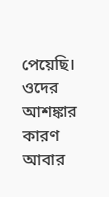পেয়েছি। ওদের আশঙ্কার কারণ আবার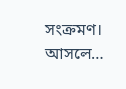সংক্রমণ। আসলে…